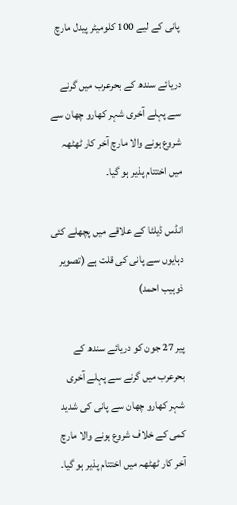پانی کے لیے 100 کلومیٹر پیدل مارچ

دریائے سندھ کے بحرعرب میں گرنے سے پہلے آخری شہر کھارو چھان سے شروع ہونے والا مارچ آخر کار ٹھٹھہ میں اختتام پذیر ہو گیا۔

انڈس ڈیلٹا کے علاقے میں پچھلے کئی دہایوں سے پانی کی قلت ہے (تصویر ذوہیب احمد)

پیر 27 جون کو دریائے سندھ کے بحرعرب میں گرنے سے پہلے آخری شہر کھارو چھان سے پانی کی شدید کمی کے خلاف شروع ہونے والا مارچ آخر کار ٹھٹھہ میں اختتام پذیر ہو گیا۔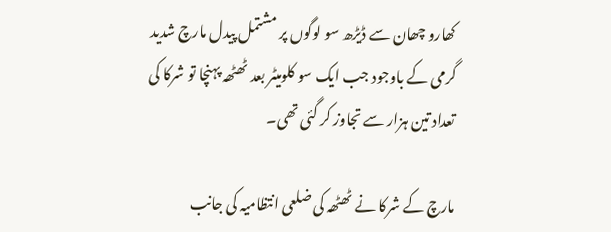کھارو چھان سے ڈیڑھ سو لوگوں پر مشتمل پیدل مارچ شدید گرمی کے باوجود جب ایک سو کلومیٹر بعد ٹھٹھہ پہنچا تو شرکا کی تعداد تین ہزار سے تجاوز کر گئی تھی۔

مارچ کے شرکا نے ٹھٹھہ کی ضلعی انتظامیہ کی جانب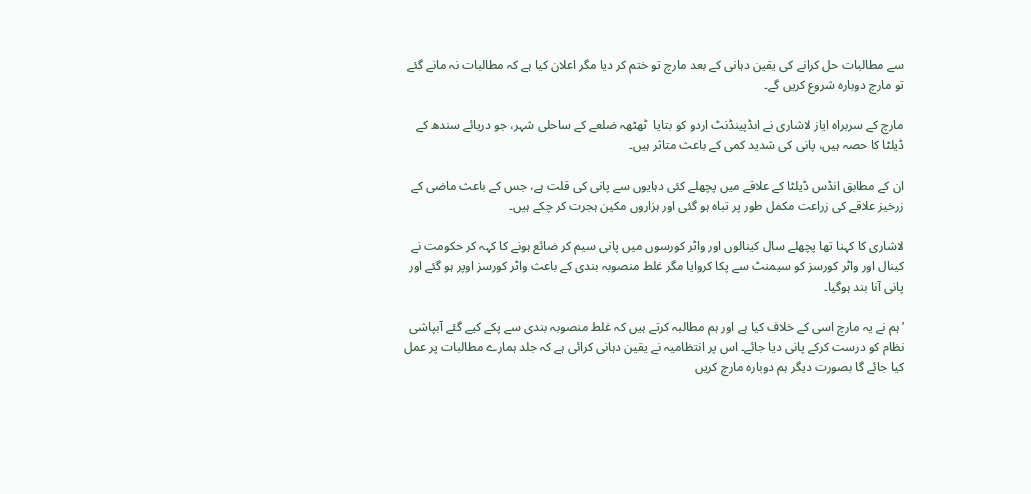سے مطالبات حل کرانے کی یقین دہانی کے بعد مارچ تو ختم کر دیا مگر اعلان کیا ہے کہ مطالبات نہ مانے گئے تو مارچ دوبارہ شروع کریں گے۔

مارچ کے سربراہ ایاز لاشاری نے اںڈپینڈنٹ اردو کو بتایا  ٹھٹھہ ضلعے کے ساحلی شہر، جو دریائے سندھ کے ڈیلٹا کا حصہ ہیں، پانی کی شدید کمی کے باعث متاثر ہیں۔

ان کے مطابق انڈس ڈیلٹا کے علاقے میں پچھلے کئی دہایوں سے پانی کی قلت ہے، جس کے باعث ماضی کے زرخیز علاقے کی زراعت مکمل طور پر تباہ ہو گئی اور ہزاروں مکین ہجرت کر چکے ہیں۔

لاشاری کا کہنا تھا پچھلے سال کینالوں اور واٹر کورسوں میں پانی سیم کر ضائع ہونے کا کہہ کر حکومت نے کینال اور واٹر کورسز کو سیمنٹ سے پکا کروایا مگر غلط منصوبہ بندی کے باعث واٹر کورسز اوپر ہو گئے اور پانی آنا بند ہوگیا۔

’ہم نے یہ مارچ اسی کے خلاف کیا ہے اور ہم مطالبہ کرتے ہیں کہ غلط منصوبہ بندی سے پکے کیے گئے آبپاشی نظام کو درست کرکے پانی دیا جائے۔ اس پر انتظامیہ نے یقین دہانی کرائی ہے کہ جلد ہمارے مطالبات پر عمل کیا جائے گا بصورت دیگر ہم دوبارہ مارچ کریں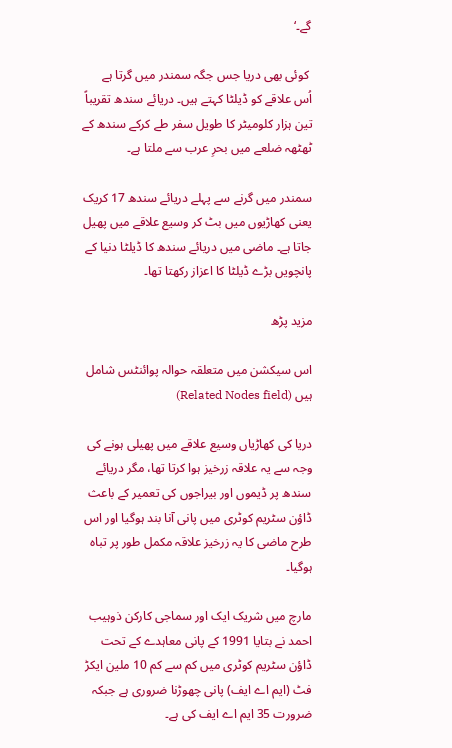گے۔‘

 کوئی بھی دریا جس جگہ سمندر میں گرتا ہے اُس علاقے کو ڈیلٹا کہتے ہیں۔ دریائے سندھ تقریباً تین ہزار کلومیٹر کا طویل سفر طے کرکے سندھ کے  ٹھٹھہ ضلعے میں بحرِ عرب سے ملتا ہے۔

سمندر میں گرنے سے پہلے دریائے سندھ 17 کریک یعنی کھاڑیوں میں بٹ کر وسیع علاقے میں پھیل جاتا ہے۔ ماضی میں دریائے سندھ کا ڈیلٹا دنیا کے پانچویں بڑے ڈیلٹا کا اعزاز رکھتا تھا۔

مزید پڑھ

اس سیکشن میں متعلقہ حوالہ پوائنٹس شامل ہیں (Related Nodes field)

دریا کی کھاڑیاں وسیع علاقے میں پھیلی ہونے کی وجہ سے یہ علاقہ زرخیز ہوا کرتا تھا، مگر دریائے سندھ پر ڈیموں اور بیراجوں کی تعمیر کے باعث ڈاؤن سٹریم کوٹری میں پانی آنا بند ہوگیا اور اس طرح ماضی کا یہ زرخیز علاقہ مکمل طور پر تباہ ہوگیا۔

مارچ میں شریک ایک اور سماجی کارکن ذوہیب احمد نے بتایا 1991 کے پانی معاہدے کے تحت ڈاؤن سٹریم کوٹری میں کم سے کم 10 ملین ایکڑ فٹ (ایم اے ایف) پانی چھوڑنا ضروری ہے جبکہ ضرورت 35 ایم اے ایف کی ہے۔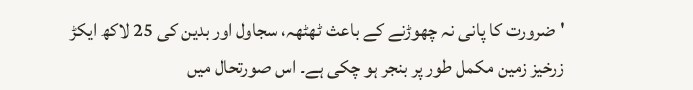'ضرورت کا پانی نہ چھوڑنے کے باعث ٹھٹھہ، سجاول اور بدین کی 25 لاکھ ایکڑ زرخیز زمین مکمل طور پر بنجر ہو چکی ہے۔ اس صورتحال میں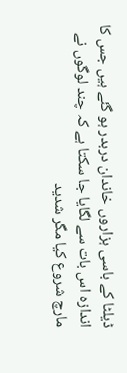ڈیلٹا کے باسی ہزاروں خاندان دربدر ہو گئے ہیں جس کا اندازہ اس بات سے لگایا جا سکتا ہے کہ چند لوگوں نے مارچ شروع کیا مگر شدید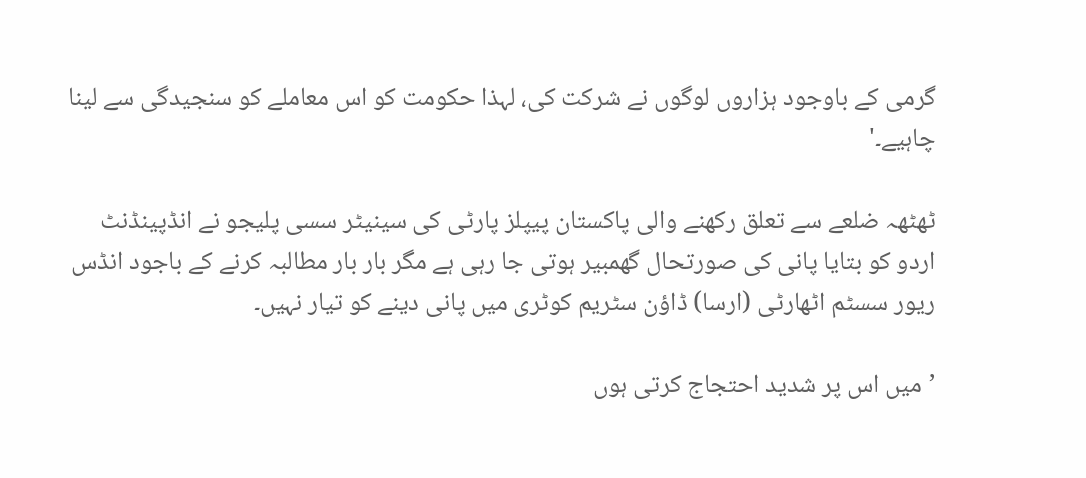گرمی کے باوجود ہزاروں لوگوں نے شرکت کی، لہذا حکومت کو اس معاملے کو سنجیدگی سے لینا چاہیے۔'

ٹھٹھہ ضلعے سے تعلق رکھنے والی پاکستان پیپلز پارٹی کی سینیٹر سسی پلیجو نے انڈپینڈنٹ اردو کو بتایا پانی کی صورتحال گھمبیر ہوتی جا رہی ہے مگر بار بار مطالبہ کرنے کے باجود انڈس ریور سسٹم اٹھارٹی (ارسا) ڈاؤن سٹریم کوٹری میں پانی دینے کو تیار نہیں۔

’میں اس پر شدید احتجاج کرتی ہوں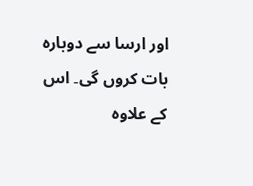اور ارسا سے دوبارہ بات کروں گی۔ اس کے علاوہ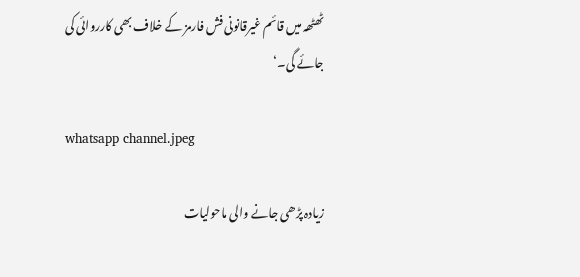ٹھٹھہ میں قائم غیرقانونی فش فارمز کے خلاف بھی کارروائی کی جائے گی۔‘

whatsapp channel.jpeg

زیادہ پڑھی جانے والی ماحولیات